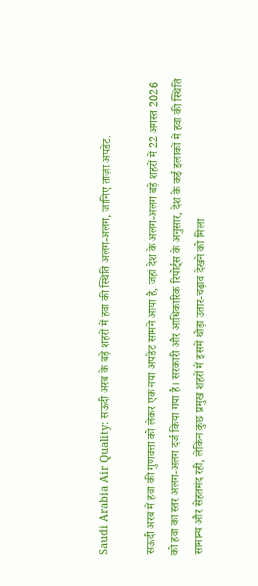Saudi Arabia Air Quality: सऊदी अरब के बड़े शहरों में हवा की स्थिति अलग-अलग, जानिए ताज़ा अपडेट.

सऊदी अरब में हवा की गुणवत्ता को लेकर एक नया अपडेट सामने आया है, जहां देश के अलग-अलग बड़े शहरों में 22 अगस्त 2026 को हवा का स्तर अलग-अलग दर्ज किया गया है। सरकारी और आधिकारिक रिपोर्ट्स के अनुसार, देश के कई इलाकों में हवा की स्थिति सामान्य और सेहतमंद रही, लेकिन कुछ प्रमुख शहरों में इसमें थोड़ा उतार-चढ़ाव देखने को मिला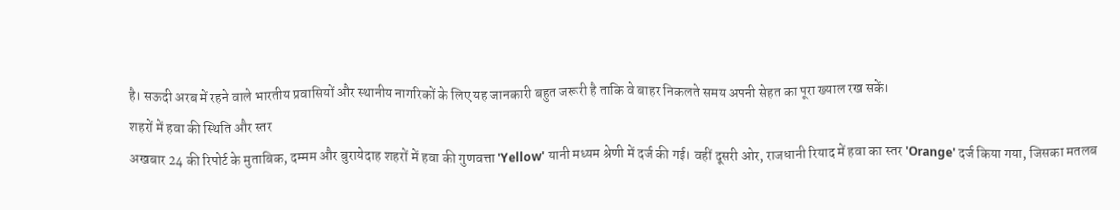है। सऊदी अरब में रहने वाले भारतीय प्रवासियों और स्थानीय नागरिकों के लिए यह जानकारी बहुत जरूरी है ताकि वे बाहर निकलते समय अपनी सेहत का पूरा ख्याल रख सकें।
शहरों में हवा की स्थिति और स्तर
अखबार 24 की रिपोर्ट के मुताबिक, दम्मम और बुरायेदाह शहरों में हवा की गुणवत्ता 'Yellow' यानी मध्यम श्रेणी में दर्ज की गई। वहीं दूसरी ओर, राजधानी रियाद में हवा का स्तर 'Orange' दर्ज किया गया, जिसका मतलब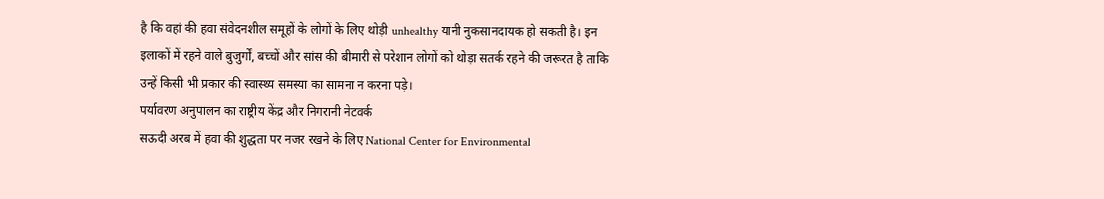है कि वहां की हवा संवेदनशील समूहों के लोगों के लिए थोड़ी unhealthy यानी नुकसानदायक हो सकती है। इन इलाकों में रहने वाले बुजुर्गों, बच्चों और सांस की बीमारी से परेशान लोगों को थोड़ा सतर्क रहने की जरूरत है ताकि उन्हें किसी भी प्रकार की स्वास्थ्य समस्या का सामना न करना पड़े।
पर्यावरण अनुपालन का राष्ट्रीय केंद्र और निगरानी नेटवर्क
सऊदी अरब में हवा की शुद्धता पर नजर रखने के लिए National Center for Environmental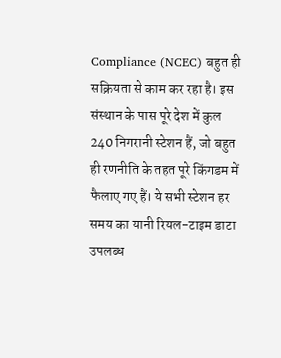Compliance (NCEC) बहुत ही सक्रियता से काम कर रहा है। इस संस्थान के पास पूरे देश में कुल 240 निगरानी स्टेशन हैं, जो बहुत ही रणनीति के तहत पूरे किंगडम में फैलाए गए हैं। ये सभी स्टेशन हर समय का यानी रियल-टाइम डाटा उपलब्ध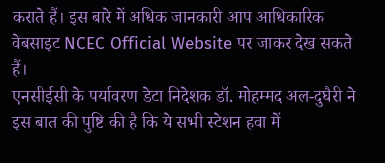कराते हैं। इस बारे में अधिक जानकारी आप आधिकारिक वेबसाइट NCEC Official Website पर जाकर देख सकते हैं।
एनसीईसी के पर्यावरण डेटा निदेशक डॉ. मोहम्मद अल-दुघैरी ने इस बात की पुष्टि की है कि ये सभी स्टेशन हवा में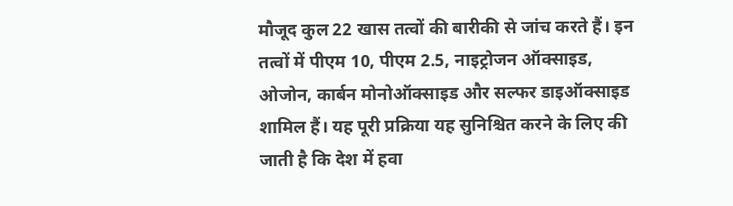मौजूद कुल 22 खास तत्वों की बारीकी से जांच करते हैं। इन तत्वों में पीएम 10, पीएम 2.5, नाइट्रोजन ऑक्साइड, ओजोन, कार्बन मोनोऑक्साइड और सल्फर डाइऑक्साइड शामिल हैं। यह पूरी प्रक्रिया यह सुनिश्चित करने के लिए की जाती है कि देश में हवा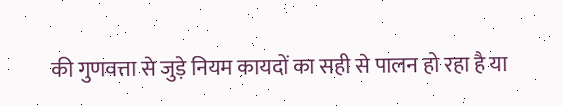की गुणवत्ता से जुड़े नियम कायदों का सही से पालन हो रहा है या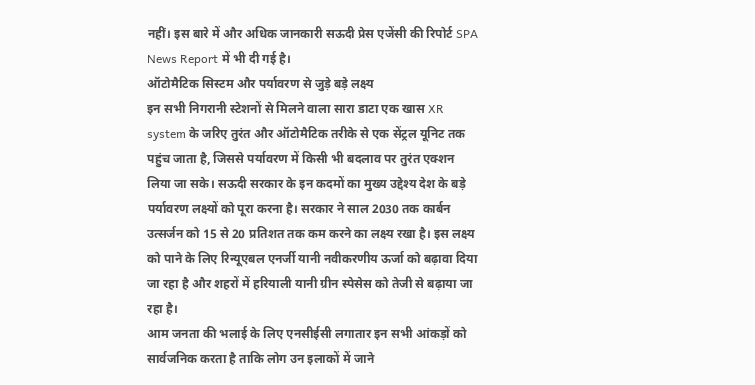नहीं। इस बारे में और अधिक जानकारी सऊदी प्रेस एजेंसी की रिपोर्ट SPA News Report में भी दी गई है।
ऑटोमैटिक सिस्टम और पर्यावरण से जुड़े बड़े लक्ष्य
इन सभी निगरानी स्टेशनों से मिलने वाला सारा डाटा एक खास XR system के जरिए तुरंत और ऑटोमैटिक तरीके से एक सेंट्रल यूनिट तक पहुंच जाता है, जिससे पर्यावरण में किसी भी बदलाव पर तुरंत एक्शन लिया जा सके। सऊदी सरकार के इन कदमों का मुख्य उद्देश्य देश के बड़े पर्यावरण लक्ष्यों को पूरा करना है। सरकार ने साल 2030 तक कार्बन उत्सर्जन को 15 से 20 प्रतिशत तक कम करने का लक्ष्य रखा है। इस लक्ष्य को पाने के लिए रिन्यूएबल एनर्जी यानी नवीकरणीय ऊर्जा को बढ़ावा दिया जा रहा है और शहरों में हरियाली यानी ग्रीन स्पेसेस को तेजी से बढ़ाया जा रहा है।
आम जनता की भलाई के लिए एनसीईसी लगातार इन सभी आंकड़ों को सार्वजनिक करता है ताकि लोग उन इलाकों में जाने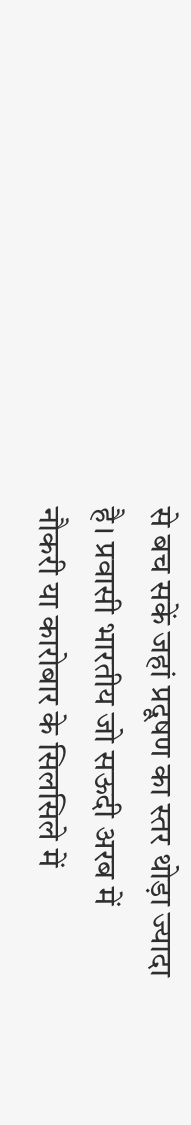से बच सकें जहां प्रदूषण का स्तर थोड़ा ज्यादा है। प्रवासी भारतीय जो सऊदी अरब में नौकरी या कारोबार के सिलसिले में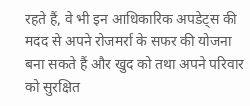रहते हैं, वे भी इन आधिकारिक अपडेट्स की मदद से अपने रोजमर्रा के सफर की योजना बना सकते हैं और खुद को तथा अपने परिवार को सुरक्षित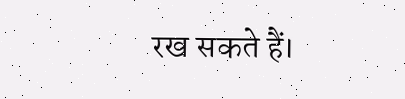रख सकते हैं।